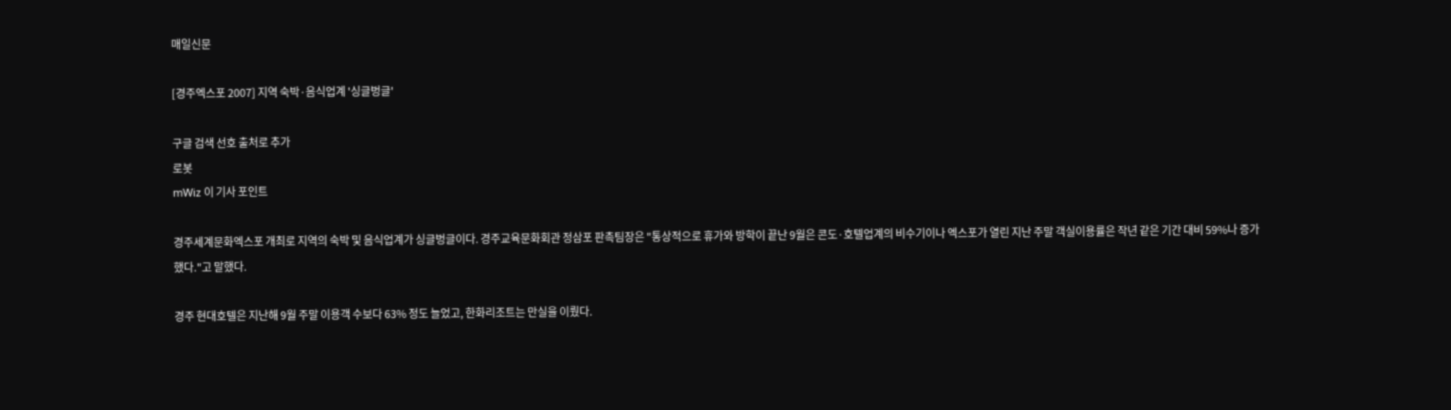매일신문

[경주엑스포 2007] 지역 숙박·음식업계 '싱글벙글'

구글 검색 선호 출처로 추가
로봇
mWiz 이 기사 포인트

경주세계문화엑스포 개최로 지역의 숙박 및 음식업계가 싱글벙글이다. 경주교육문화회관 정삼포 판촉팀장은 "통상적으로 휴가와 방학이 끝난 9월은 콘도·호텔업계의 비수기이나 엑스포가 열린 지난 주말 객실이용률은 작년 같은 기간 대비 59%나 증가했다."고 말했다.

경주 현대호텔은 지난해 9월 주말 이용객 수보다 63% 정도 늘었고, 한화리조트는 만실을 이뤘다.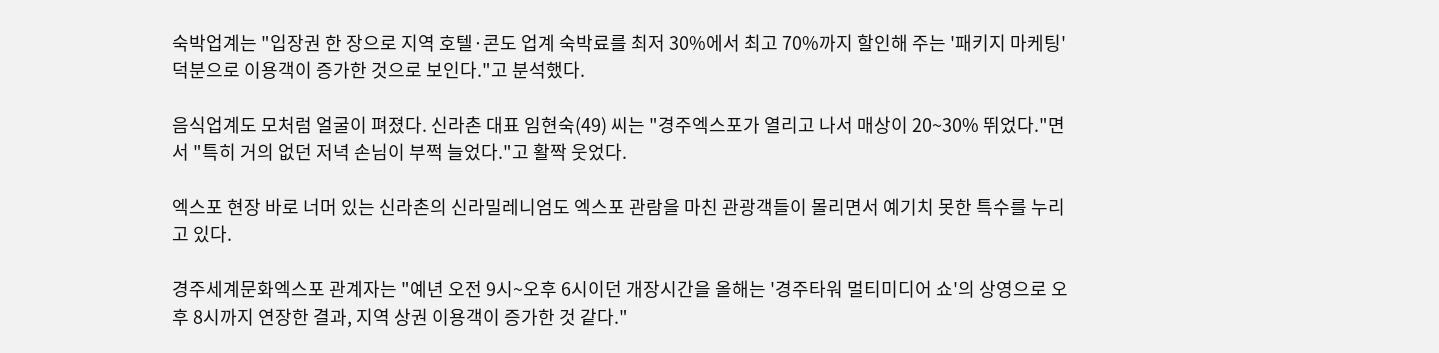숙박업계는 "입장권 한 장으로 지역 호텔·콘도 업계 숙박료를 최저 30%에서 최고 70%까지 할인해 주는 '패키지 마케팅' 덕분으로 이용객이 증가한 것으로 보인다."고 분석했다.

음식업계도 모처럼 얼굴이 펴졌다. 신라촌 대표 임현숙(49) 씨는 "경주엑스포가 열리고 나서 매상이 20~30% 뛰었다."면서 "특히 거의 없던 저녁 손님이 부쩍 늘었다."고 활짝 웃었다.

엑스포 현장 바로 너머 있는 신라촌의 신라밀레니엄도 엑스포 관람을 마친 관광객들이 몰리면서 예기치 못한 특수를 누리고 있다.

경주세계문화엑스포 관계자는 "예년 오전 9시~오후 6시이던 개장시간을 올해는 '경주타워 멀티미디어 쇼'의 상영으로 오후 8시까지 연장한 결과, 지역 상권 이용객이 증가한 것 같다."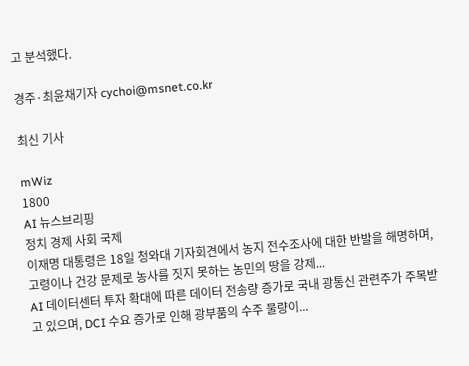고 분석했다.

경주·최윤채기자 cychoi@msnet.co.kr

최신 기사

mWiz
1800
AI 뉴스브리핑
정치 경제 사회 국제
이재명 대통령은 18일 청와대 기자회견에서 농지 전수조사에 대한 반발을 해명하며, 고령이나 건강 문제로 농사를 짓지 못하는 농민의 땅을 강제...
AI 데이터센터 투자 확대에 따른 데이터 전송량 증가로 국내 광통신 관련주가 주목받고 있으며, DCI 수요 증가로 인해 광부품의 수주 물량이...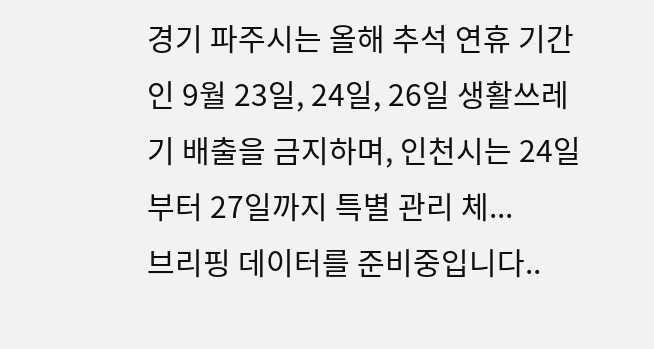경기 파주시는 올해 추석 연휴 기간인 9월 23일, 24일, 26일 생활쓰레기 배출을 금지하며, 인천시는 24일부터 27일까지 특별 관리 체...
브리핑 데이터를 준비중입니다..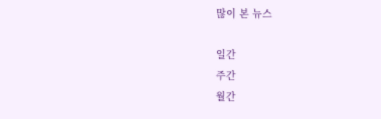많이 본 뉴스

일간
주간
월간